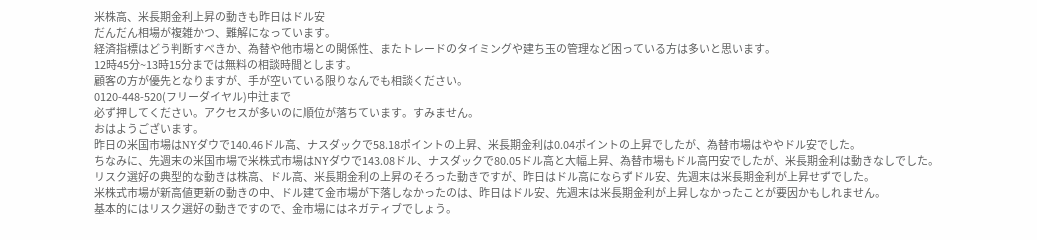米株高、米長期金利上昇の動きも昨日はドル安
だんだん相場が複雑かつ、難解になっています。
経済指標はどう判断すべきか、為替や他市場との関係性、またトレードのタイミングや建ち玉の管理など困っている方は多いと思います。
12時45分~13時15分までは無料の相談時間とします。
顧客の方が優先となりますが、手が空いている限りなんでも相談ください。
0120-448-520(フリーダイヤル)中辻まで
必ず押してください。アクセスが多いのに順位が落ちています。すみません。
おはようございます。
昨日の米国市場はNYダウで140.46ドル高、ナスダックで58.18ポイントの上昇、米長期金利は0.04ポイントの上昇でしたが、為替市場はややドル安でした。
ちなみに、先週末の米国市場で米株式市場はNYダウで143.08ドル、ナスダックで80.05ドル高と大幅上昇、為替市場もドル高円安でしたが、米長期金利は動きなしでした。
リスク選好の典型的な動きは株高、ドル高、米長期金利の上昇のそろった動きですが、昨日はドル高にならずドル安、先週末は米長期金利が上昇せずでした。
米株式市場が新高値更新の動きの中、ドル建て金市場が下落しなかったのは、昨日はドル安、先週末は米長期金利が上昇しなかったことが要因かもしれません。
基本的にはリスク選好の動きですので、金市場にはネガティブでしょう。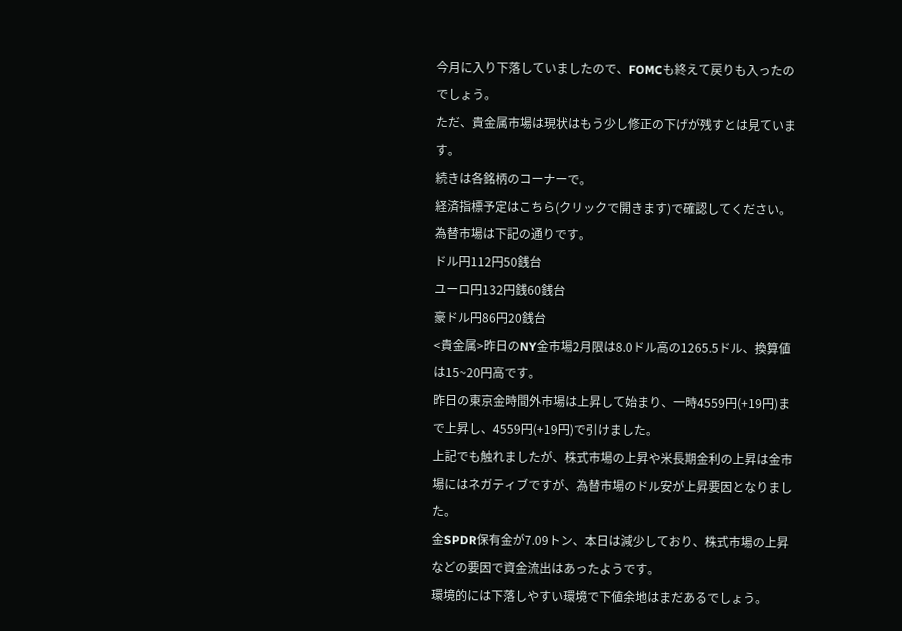今月に入り下落していましたので、FOMCも終えて戻りも入ったのでしょう。
ただ、貴金属市場は現状はもう少し修正の下げが残すとは見ています。
続きは各銘柄のコーナーで。
経済指標予定はこちら(クリックで開きます)で確認してください。
為替市場は下記の通りです。
ドル円112円50銭台
ユーロ円132円銭60銭台
豪ドル円86円20銭台
<貴金属>昨日のNY金市場2月限は8.0ドル高の1265.5ドル、換算値は15~20円高です。
昨日の東京金時間外市場は上昇して始まり、一時4559円(+19円)まで上昇し、4559円(+19円)で引けました。
上記でも触れましたが、株式市場の上昇や米長期金利の上昇は金市場にはネガティブですが、為替市場のドル安が上昇要因となりました。
金SPDR保有金が7.09トン、本日は減少しており、株式市場の上昇などの要因で資金流出はあったようです。
環境的には下落しやすい環境で下値余地はまだあるでしょう。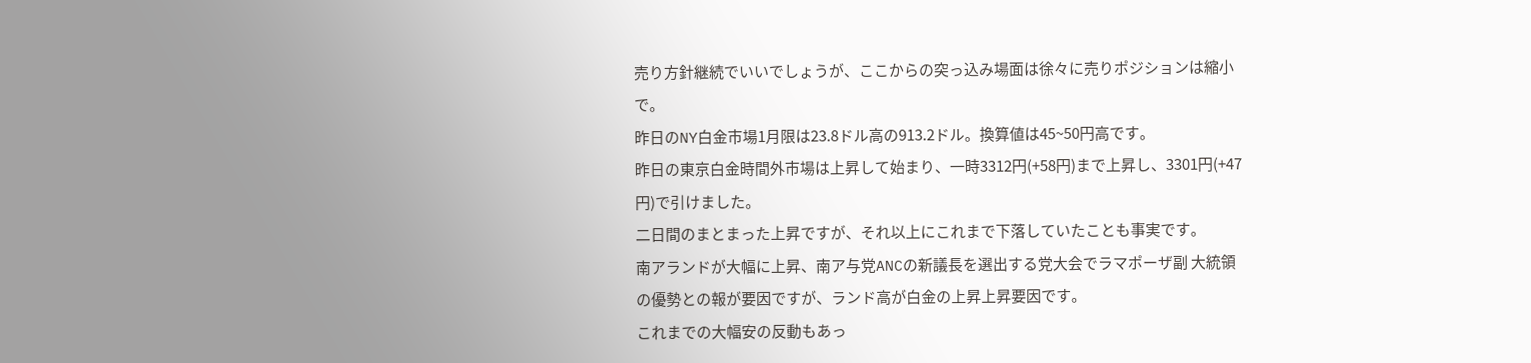売り方針継続でいいでしょうが、ここからの突っ込み場面は徐々に売りポジションは縮小で。
昨日のNY白金市場1月限は23.8ドル高の913.2ドル。換算値は45~50円高です。
昨日の東京白金時間外市場は上昇して始まり、一時3312円(+58円)まで上昇し、3301円(+47円)で引けました。
二日間のまとまった上昇ですが、それ以上にこれまで下落していたことも事実です。
南アランドが大幅に上昇、南ア与党ANCの新議長を選出する党大会でラマポーザ副 大統領の優勢との報が要因ですが、ランド高が白金の上昇上昇要因です。
これまでの大幅安の反動もあっ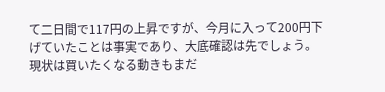て二日間で117円の上昇ですが、今月に入って200円下げていたことは事実であり、大底確認は先でしょう。
現状は買いたくなる動きもまだ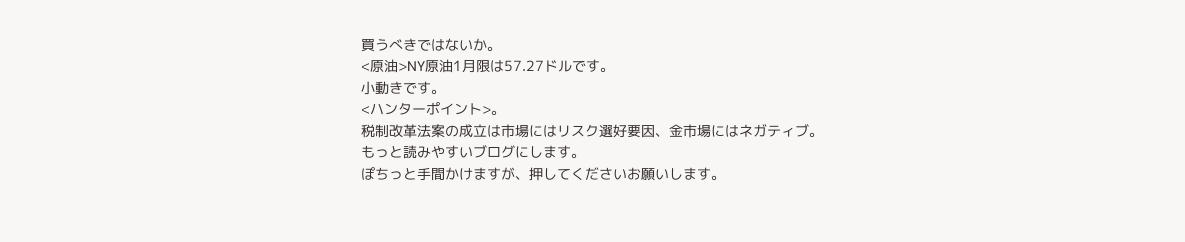買うべきではないか。
<原油>NY原油1月限は57.27ドルです。
小動きです。
<ハンターポイント>。
税制改革法案の成立は市場にはリスク選好要因、金市場にはネガティブ。
もっと読みやすいブログにします。
ぽちっと手間かけますが、押してくださいお願いします。